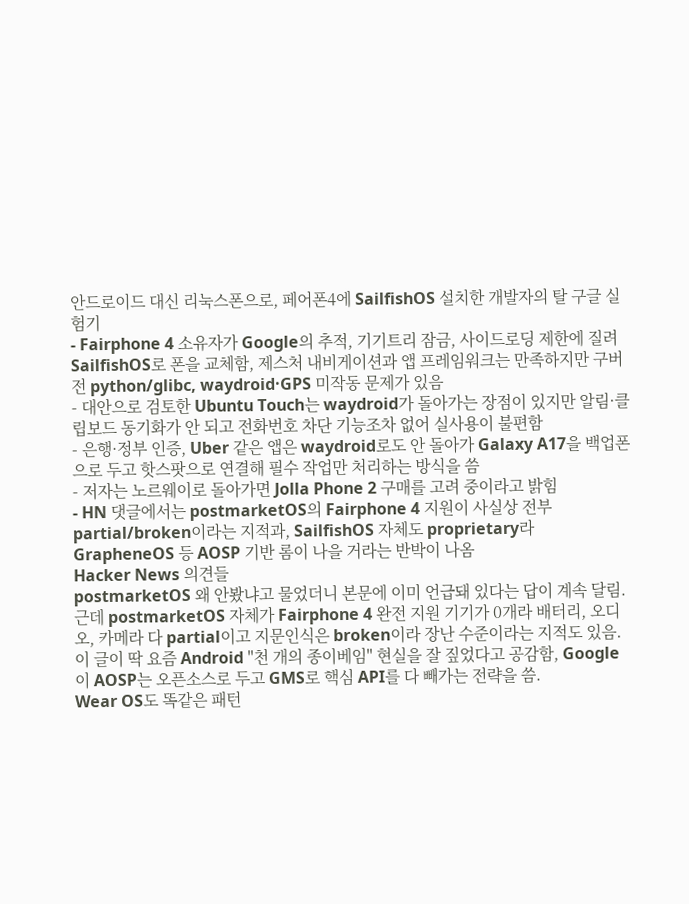안드로이드 대신 리눅스폰으로, 페어폰4에 SailfishOS 설치한 개발자의 탈 구글 실험기
- Fairphone 4 소유자가 Google의 추적, 기기트리 잠금, 사이드로딩 제한에 질려 SailfishOS로 폰을 교체함, 제스처 내비게이션과 앱 프레임워크는 만족하지만 구버전 python/glibc, waydroid·GPS 미작동 문제가 있음
- 대안으로 검토한 Ubuntu Touch는 waydroid가 돌아가는 장점이 있지만 알림·클립보드 동기화가 안 되고 전화번호 차단 기능조차 없어 실사용이 불편함
- 은행·정부 인증, Uber 같은 앱은 waydroid로도 안 돌아가 Galaxy A17을 백업폰으로 두고 핫스팟으로 연결해 필수 작업만 처리하는 방식을 씀
- 저자는 노르웨이로 돌아가면 Jolla Phone 2 구매를 고려 중이라고 밝힘
- HN 댓글에서는 postmarketOS의 Fairphone 4 지원이 사실상 전부 partial/broken이라는 지적과, SailfishOS 자체도 proprietary라 GrapheneOS 등 AOSP 기반 롬이 나을 거라는 반박이 나옴
Hacker News 의견들
postmarketOS 왜 안봤냐고 물었더니 본문에 이미 언급돼 있다는 답이 계속 달림.
근데 postmarketOS 자체가 Fairphone 4 완전 지원 기기가 0개라 배터리, 오디오, 카메라 다 partial이고 지문인식은 broken이라 장난 수준이라는 지적도 있음.
이 글이 딱 요즘 Android "천 개의 종이베임" 현실을 잘 짚었다고 공감함, Google이 AOSP는 오픈소스로 두고 GMS로 핵심 API를 다 빼가는 전략을 씀.
Wear OS도 똑같은 패턴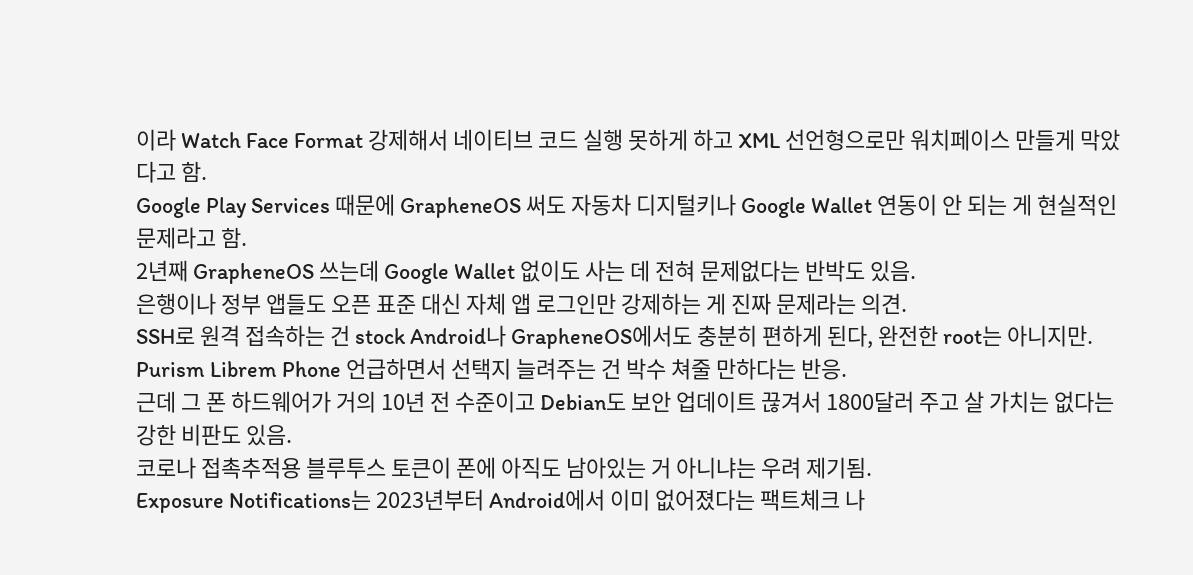이라 Watch Face Format 강제해서 네이티브 코드 실행 못하게 하고 XML 선언형으로만 워치페이스 만들게 막았다고 함.
Google Play Services 때문에 GrapheneOS 써도 자동차 디지털키나 Google Wallet 연동이 안 되는 게 현실적인 문제라고 함.
2년째 GrapheneOS 쓰는데 Google Wallet 없이도 사는 데 전혀 문제없다는 반박도 있음.
은행이나 정부 앱들도 오픈 표준 대신 자체 앱 로그인만 강제하는 게 진짜 문제라는 의견.
SSH로 원격 접속하는 건 stock Android나 GrapheneOS에서도 충분히 편하게 된다, 완전한 root는 아니지만.
Purism Librem Phone 언급하면서 선택지 늘려주는 건 박수 쳐줄 만하다는 반응.
근데 그 폰 하드웨어가 거의 10년 전 수준이고 Debian도 보안 업데이트 끊겨서 1800달러 주고 살 가치는 없다는 강한 비판도 있음.
코로나 접촉추적용 블루투스 토큰이 폰에 아직도 남아있는 거 아니냐는 우려 제기됨.
Exposure Notifications는 2023년부터 Android에서 이미 없어졌다는 팩트체크 나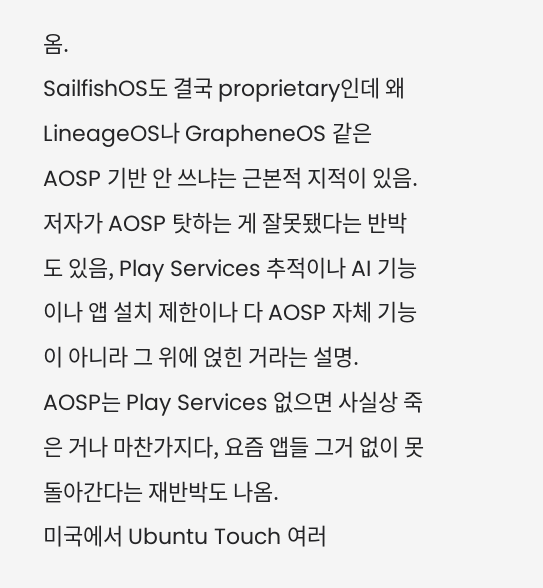옴.
SailfishOS도 결국 proprietary인데 왜 LineageOS나 GrapheneOS 같은 AOSP 기반 안 쓰냐는 근본적 지적이 있음.
저자가 AOSP 탓하는 게 잘못됐다는 반박도 있음, Play Services 추적이나 AI 기능이나 앱 설치 제한이나 다 AOSP 자체 기능이 아니라 그 위에 얹힌 거라는 설명.
AOSP는 Play Services 없으면 사실상 죽은 거나 마찬가지다, 요즘 앱들 그거 없이 못 돌아간다는 재반박도 나옴.
미국에서 Ubuntu Touch 여러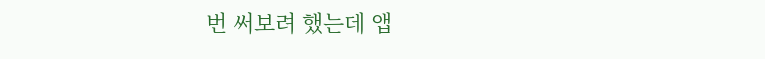번 써보려 했는데 앱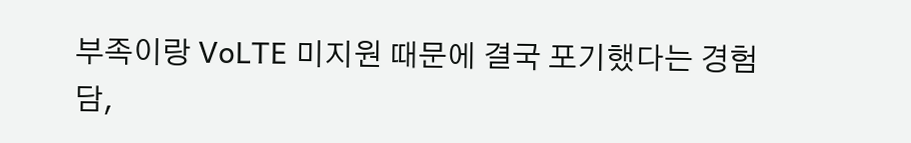부족이랑 VoLTE 미지원 때문에 결국 포기했다는 경험담,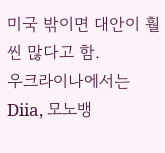미국 밖이면 대안이 훨씬 많다고 함.
우크라이나에서는 Diia, 모노뱅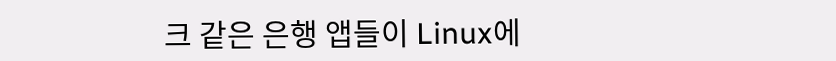크 같은 은행 앱들이 Linux에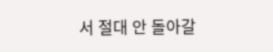서 절대 안 돌아갈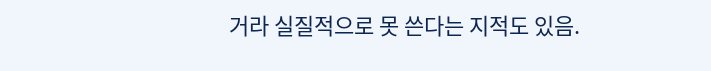거라 실질적으로 못 쓴다는 지적도 있음.